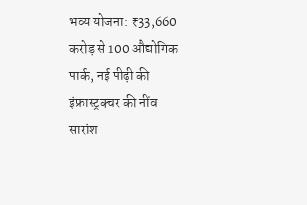भव्य योजना: ₹33,660 करोड़ से 100 औद्योगिक पार्क, नई पीढ़ी की इंफ्रास्ट्रक्चर की नींव
सारांश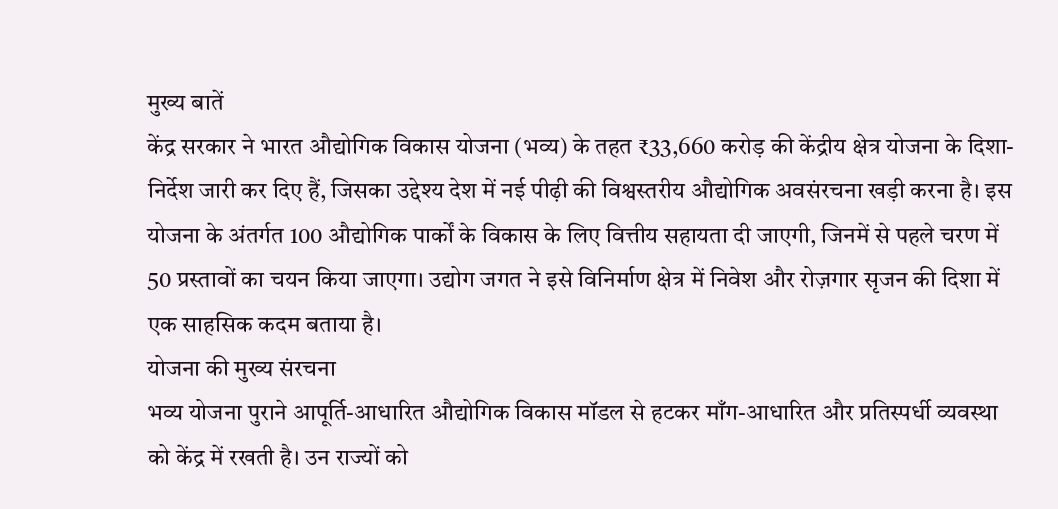मुख्य बातें
केंद्र सरकार ने भारत औद्योगिक विकास योजना (भव्य) के तहत ₹33,660 करोड़ की केंद्रीय क्षेत्र योजना के दिशा-निर्देश जारी कर दिए हैं, जिसका उद्देश्य देश में नई पीढ़ी की विश्वस्तरीय औद्योगिक अवसंरचना खड़ी करना है। इस योजना के अंतर्गत 100 औद्योगिक पार्कों के विकास के लिए वित्तीय सहायता दी जाएगी, जिनमें से पहले चरण में 50 प्रस्तावों का चयन किया जाएगा। उद्योग जगत ने इसे विनिर्माण क्षेत्र में निवेश और रोज़गार सृजन की दिशा में एक साहसिक कदम बताया है।
योजना की मुख्य संरचना
भव्य योजना पुराने आपूर्ति-आधारित औद्योगिक विकास मॉडल से हटकर माँग-आधारित और प्रतिस्पर्धी व्यवस्था को केंद्र में रखती है। उन राज्यों को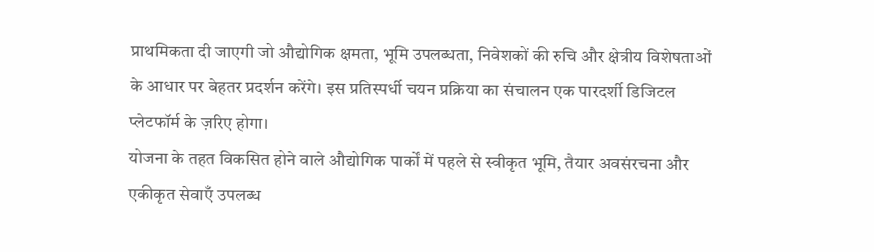प्राथमिकता दी जाएगी जो औद्योगिक क्षमता, भूमि उपलब्धता, निवेशकों की रुचि और क्षेत्रीय विशेषताओं के आधार पर बेहतर प्रदर्शन करेंगे। इस प्रतिस्पर्धी चयन प्रक्रिया का संचालन एक पारदर्शी डिजिटल प्लेटफॉर्म के ज़रिए होगा।
योजना के तहत विकसित होने वाले औद्योगिक पार्कों में पहले से स्वीकृत भूमि, तैयार अवसंरचना और एकीकृत सेवाएँ उपलब्ध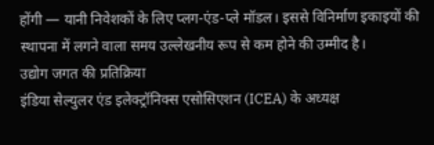होंगी — यानी निवेशकों के लिए प्लग-एंड-प्ले मॉडल। इससे विनिर्माण इकाइयों की स्थापना में लगने वाला समय उल्लेखनीय रूप से कम होने की उम्मीद है।
उद्योग जगत की प्रतिक्रिया
इंडिया सेल्युलर एंड इलेक्ट्रॉनिक्स एसोसिएशन (ICEA) के अध्यक्ष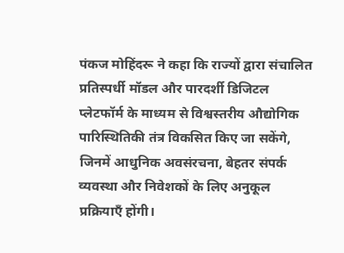पंकज मोहिंदरू ने कहा कि राज्यों द्वारा संचालित प्रतिस्पर्धी मॉडल और पारदर्शी डिजिटल प्लेटफॉर्म के माध्यम से विश्वस्तरीय औद्योगिक पारिस्थितिकी तंत्र विकसित किए जा सकेंगे, जिनमें आधुनिक अवसंरचना, बेहतर संपर्क व्यवस्था और निवेशकों के लिए अनुकूल प्रक्रियाएँ होंगी।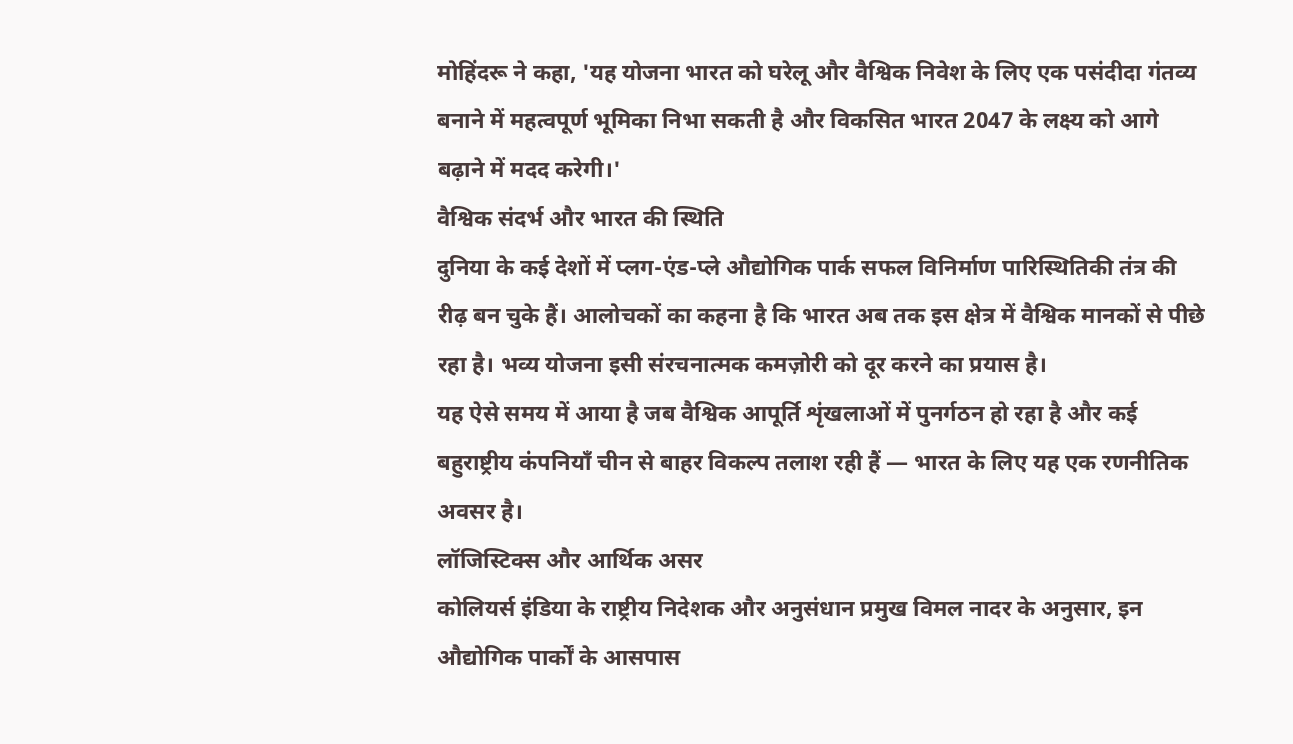मोहिंदरू ने कहा, 'यह योजना भारत को घरेलू और वैश्विक निवेश के लिए एक पसंदीदा गंतव्य बनाने में महत्वपूर्ण भूमिका निभा सकती है और विकसित भारत 2047 के लक्ष्य को आगे बढ़ाने में मदद करेगी।'
वैश्विक संदर्भ और भारत की स्थिति
दुनिया के कई देशों में प्लग-एंड-प्ले औद्योगिक पार्क सफल विनिर्माण पारिस्थितिकी तंत्र की रीढ़ बन चुके हैं। आलोचकों का कहना है कि भारत अब तक इस क्षेत्र में वैश्विक मानकों से पीछे रहा है। भव्य योजना इसी संरचनात्मक कमज़ोरी को दूर करने का प्रयास है।
यह ऐसे समय में आया है जब वैश्विक आपूर्ति शृंखलाओं में पुनर्गठन हो रहा है और कई बहुराष्ट्रीय कंपनियाँ चीन से बाहर विकल्प तलाश रही हैं — भारत के लिए यह एक रणनीतिक अवसर है।
लॉजिस्टिक्स और आर्थिक असर
कोलियर्स इंडिया के राष्ट्रीय निदेशक और अनुसंधान प्रमुख विमल नादर के अनुसार, इन औद्योगिक पार्कों के आसपास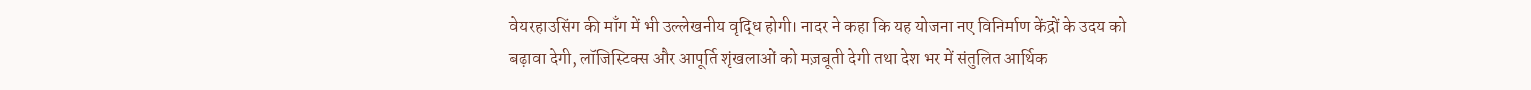वेयरहाउसिंग की माँग में भी उल्लेखनीय वृद्धि होगी। नादर ने कहा कि यह योजना नए विनिर्माण केंद्रों के उदय को बढ़ावा देगी, लॉजिस्टिक्स और आपूर्ति शृंखलाओं को मज़बूती देगी तथा देश भर में संतुलित आर्थिक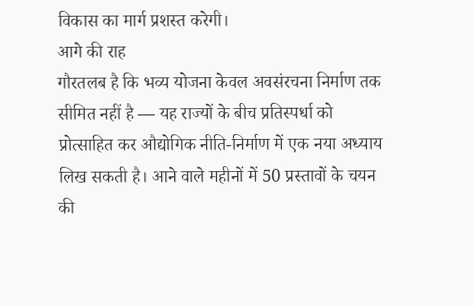विकास का मार्ग प्रशस्त करेगी।
आगे की राह
गौरतलब है कि भव्य योजना केवल अवसंरचना निर्माण तक सीमित नहीं है — यह राज्यों के बीच प्रतिस्पर्धा को प्रोत्साहित कर औद्योगिक नीति-निर्माण में एक नया अध्याय लिख सकती है। आने वाले महीनों में 50 प्रस्तावों के चयन की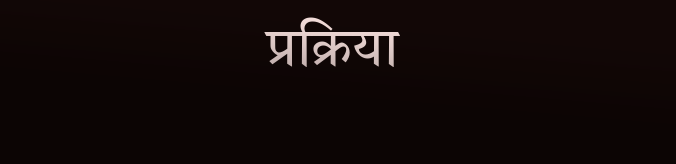प्रक्रिया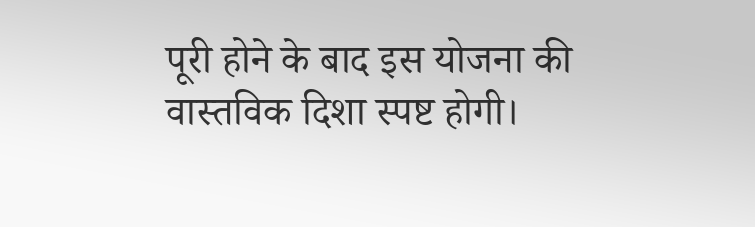पूरी होने के बाद इस योजना की वास्तविक दिशा स्पष्ट होगी।